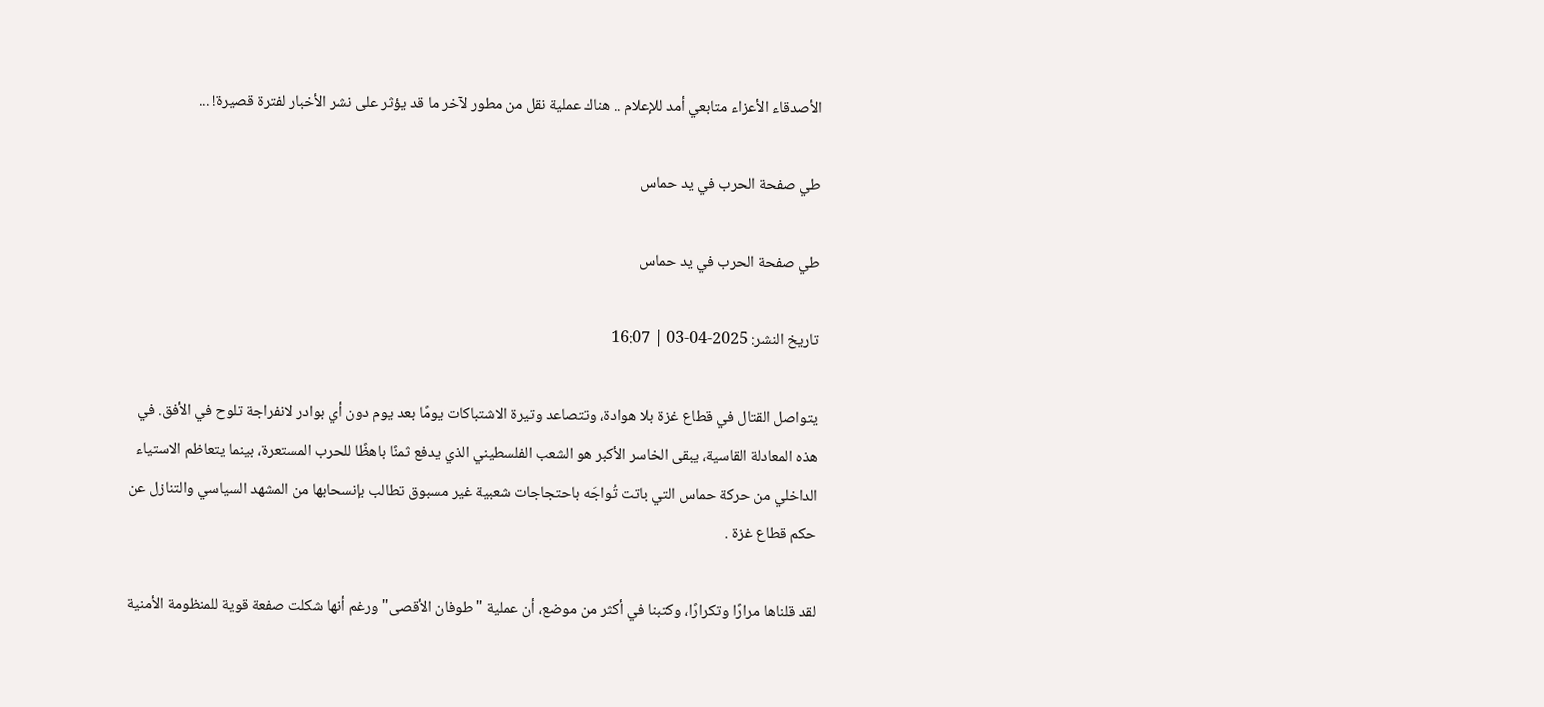الأصدقاء الأعزاء متابعي أمد للإعلام .. هناك عملية نقل من مطور لآخر ما قد يؤثر على نشر الأخبار لفترة قصيرة! ...

طي صفحة الحرب في يد حماس

طي صفحة الحرب في يد حماس

تاريخ النشر: 2025-04-03 | 16:07

يتواصل القتال في قطاع غزة بلا هوادة، وتتصاعد وتيرة الاشتباكات يومًا بعد يوم دون أي بوادر لانفراجة تلوح في الأفق. في هذه المعادلة القاسية، يبقى الخاسر الأكبر هو الشعب الفلسطيني الذي يدفع ثمنًا باهظًا للحرب المستعرة، بينما يتعاظم الاستياء الداخلي من حركة حماس التي باتت تُواجَه باحتجاجات شعبية غير مسبوق تطالب بإنسحابها من المشهد السياسي والتنازل عن حكم قطاع غزة .

لقد قلناها مرارًا وتكرارًا، وكتبنا في أكثر من موضع، أن عملية "طوفان الأقصى" ورغم أنها شكلت صفعة قوية للمنظومة الأمنية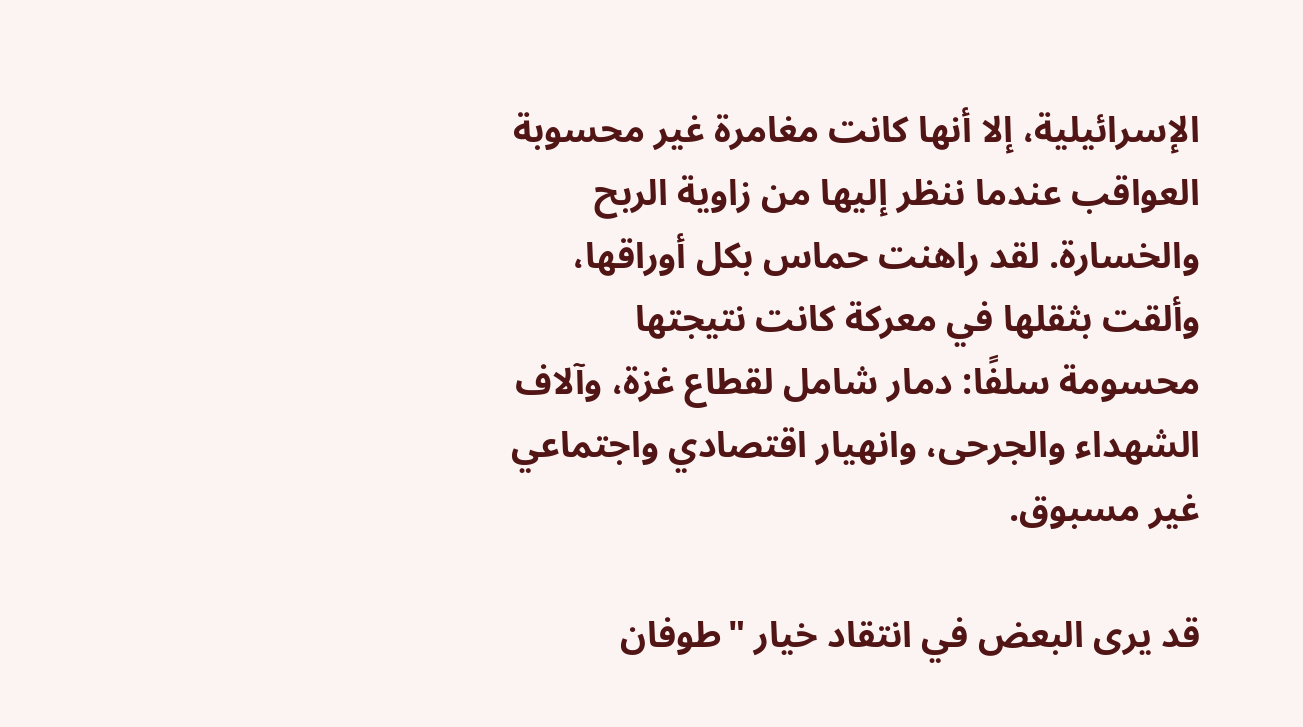الإسرائيلية، إلا أنها كانت مغامرة غير محسوبة العواقب عندما ننظر إليها من زاوية الربح والخسارة. لقد راهنت حماس بكل أوراقها، وألقت بثقلها في معركة كانت نتيجتها محسومة سلفًا: دمار شامل لقطاع غزة، وآلاف الشهداء والجرحى، وانهيار اقتصادي واجتماعي غير مسبوق.

قد يرى البعض في انتقاد خيار "طوفان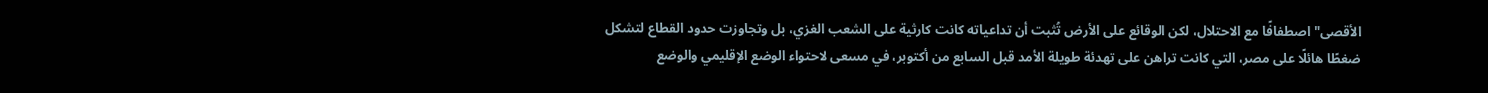الأقصى" اصطفافًا مع الاحتلال، لكن الوقائع على الأرض تُثبت أن تداعياته كانت كارثية على الشعب الغزي، بل وتجاوزت حدود القطاع لتشكل ضغطًا هائلًا على مصر، التي كانت تراهن على تهدئة طويلة الأمد قبل السابع من أكتوبر، في مسعى لاحتواء الوضع الإقليمي والوضع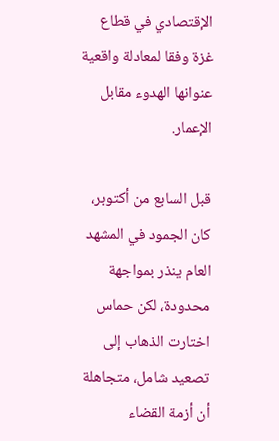الإقتصادي في قطاع غزة وفقا لمعادلة واقعية عنوانها الهدوء مقابل الإعمار.

قبل السابع من أكتوبر، كان الجمود في المشهد العام ينذر بمواجهة محدودة، لكن حماس اختارت الذهاب إلى تصعيد شامل، متجاهلة أن أزمة القضاء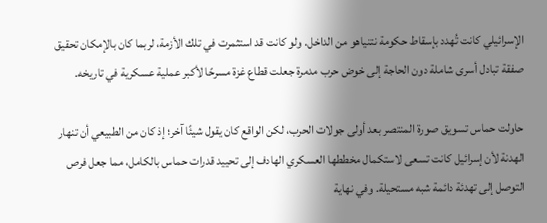الإسرائيلي كانت تُهدد بإسقاط حكومة نتنياهو من الداخل. ولو كانت قد استثمرت في تلك الأزمة، لربما كان بالإمكان تحقيق صفقة تبادل أسرى شاملة دون الحاجة إلى خوض حرب مدمرة جعلت قطاع غزة مسرحًا لأكبر عملية عسكرية في تاريخه.

حاولت حماس تسويق صورة المنتصر بعد أولى جولات الحرب، لكن الواقع كان يقول شيئًا آخر؛ إذ كان من الطبيعي أن تنهار الهدنة لأن إسرائيل كانت تسعى لاستكمال مخططها العسكري الهادف إلى تحييد قدرات حماس بالكامل، مما جعل فرص التوصل إلى تهدئة دائمة شبه مستحيلة. وفي نهاية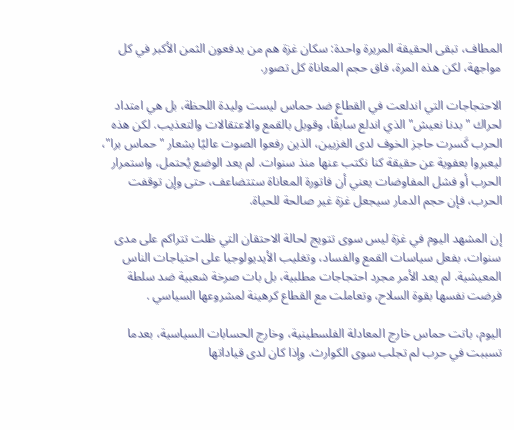المطاف، تبقى الحقيقة المريرة واحدة: سكان غزة هم من يدفعون الثمن الأكبر في كل مواجهة، لكن هذه المرة، فاق حجم المعاناة كل تصور.

الاحتجاجات التي اندلعت في القطاع ضد حماس ليست وليدة اللحظة، بل هي امتداد لحراك "بدنا نعيش" الذي اندلع سابقًا، وقوبل بالقمع والاعتقالات والتعذيب. لكن هذه الحرب كَسرت حاجز الخوف لدى الغزيين، الذين رفعوا الصوت عاليًا بشعار "حماس برا"، ليعبروا بعفوية عن حقيقة كنا نكتب عنها منذ سنوات. لم يعد الوضع يُحتمل، واستمرار الحرب أو فشل المفاوضات يعني أن فاتورة المعاناة ستتضاعف، حتى وإن توقفت الحرب، فإن حجم الدمار سيجعل غزة غير صالحة للحياة.

إن المشهد اليوم في غزة ليس سوى تتويج لحالة الاحتقان التي ظلت تتراكم على مدى سنوات، بفعل سياسات القمع والفساد، وتغليب الأيديولوجيا على احتياجات الناس المعيشية. لم يعد الأمر مجرد احتجاجات مطلبية، بل بات صرخة شعبية ضد سلطة فرضت نفسها بقوة السلاح، وتعاملت مع القطاع كرهينة لمشروعها السياسي .

اليوم، باتت حماس خارج المعادلة الفلسطينية، وخارج الحسابات السياسية، بعدما تسببت في حرب لم تجلب سوى الكوارث. وإذا كان لدى قياداتها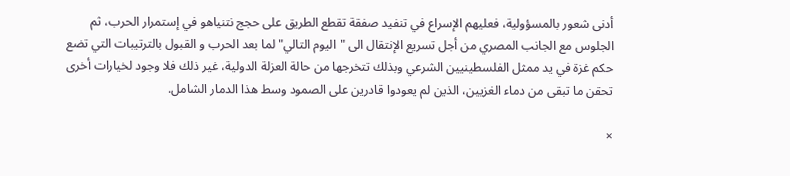أدنى شعور بالمسؤولية، فعليهم الإسراع في تنفيد صفقة تقطع الطريق على حجج نتنياهو في إستمرار الحرب، ثم الجلوس مع الجانب المصري من أجل تسريع الإنتقال الى "اليوم التالي" لما بعد الحرب و القبول بالترتيبات التي تضع حكم غزة في يد ممثل الفلسطينيين الشرعي وبذلك تتخرجها من حالة العزلة الدولية، غير ذلك فلا وجود لخيارات أخرى تحقن ما تبقى من دماء الغزيين، الذين لم يعودوا قادرين على الصمود وسط هذا الدمار الشامل.

×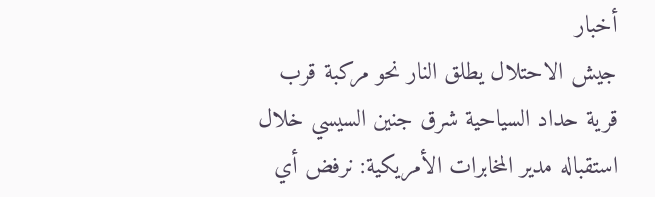أخبار
جيش الاحتلال يطلق النار نحو مركبة قرب قرية حداد السياحية شرق جنين السيسي خلال استقباله مدير المخابرات الأمريكية: نرفض أي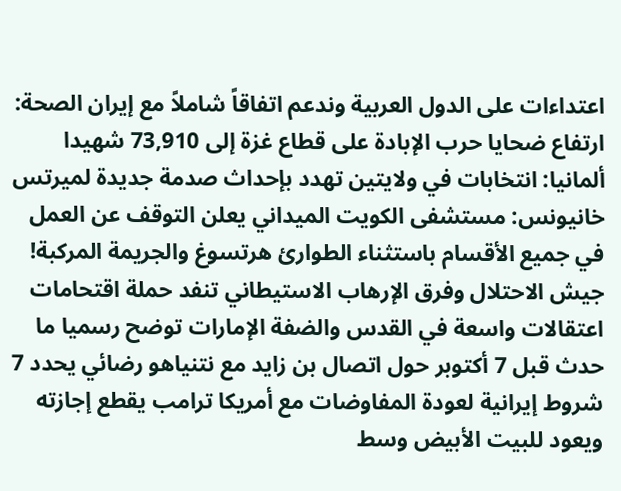اعتداءات على الدول العربية وندعم اتفاقاً شاملاً مع إيران الصحة: ارتفاع ضحايا حرب الإبادة على قطاع غزة إلى 73,910 شهيدا ألمانيا: انتخابات في ولايتين تهدد بإحداث صدمة جديدة لميرتس خانيونس: مستشفى الكويت الميداني يعلن التوقف عن العمل في جميع الأقسام باستثناء الطوارئ هرتسوغ والجريمة المركبة! جيش الاحتلال وفرق الإرهاب الاستيطاني تنفد حملة اقتحامات اعتقالات واسعة في القدس والضفة الإمارات توضح رسميا ما حدث قبل 7 أكتوبر حول اتصال بن زايد مع نتنياهو رضائي يحدد 7 شروط إيرانية لعودة المفاوضات مع أمريكا ترامب يقطع إجازته ويعود للبيت الأبيض وسط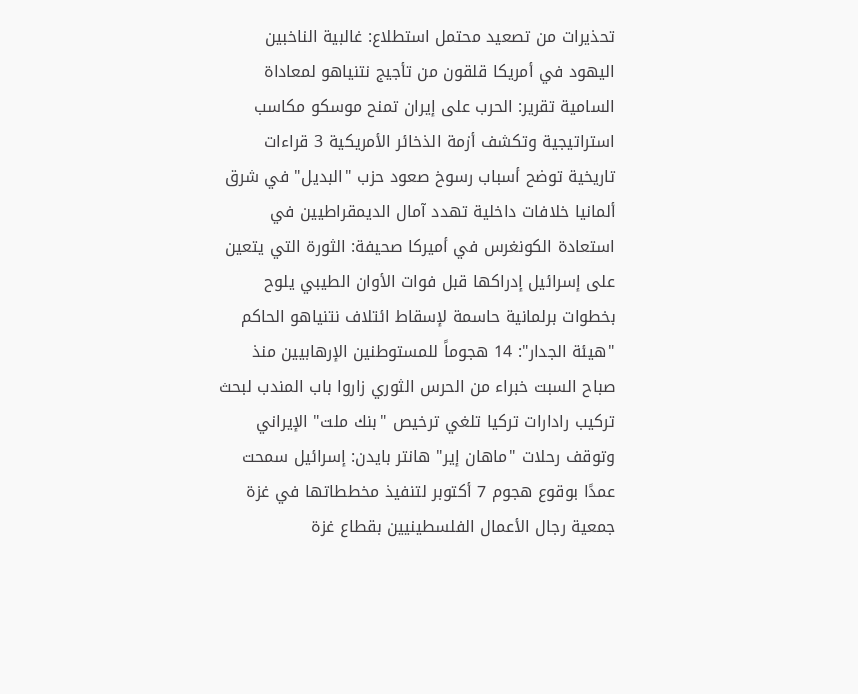تحذيرات من تصعيد محتمل استطلاع: غالبية الناخبين اليهود في أمريكا قلقون من تأجيج نتنياهو لمعاداة السامية تقرير: الحرب على إيران تمنح موسكو مكاسب استراتيجية وتكشف أزمة الذخائر الأمريكية 3 قراءات تاريخية توضح أسباب رسوخ صعود حزب "البديل" في شرق ألمانيا خلافات داخلية تهدد آمال الديمقراطيين في استعادة الكونغرس في أميركا صحيفة: الثورة التي يتعين على إسرائيل إدراكها قبل فوات الأوان الطيبي يلوح بخطوات برلمانية حاسمة لإسقاط ائتلاف نتنياهو الحاكم "هيئة الجدار": 14 هجوماً للمستوطنين الإرهابيين منذ صباح السبت خبراء من الحرس الثوري زاروا باب المندب لبحث تركيب رادارات تركيا تلغي ترخيص "بنك ملت" الإيراني وتوقف رحلات "ماهان إير" هانتر بايدن: إسرائيل سمحت عمدًا بوقوع هجوم 7 أكتوبر لتنفيذ مخططاتها في غزة جمعية رجال الأعمال الفلسطينيين بقطاع غزة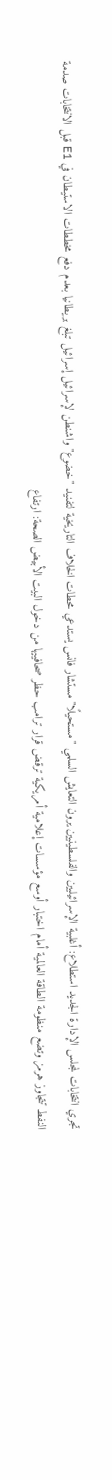تجري انتخابات لمجلس الإدارة الجديد استطلاع: أغلبية الإسرائيليين والفلسطينيين يرون التعايش السلمي "مستحيلًا" مستشار فانس يستدعي محطات الخلاف التاريخية لتفنيد "خضوع" واشنطن لإسرائيل إسرائيل تبلغ بريطانيا بعدم دفع مخططات الاستيطان في E1 قبل الانتخابات صدمة النفط تتجاوز هرمز وتضع منظومة الطاقة العالمية أمام اختبار أوسع مؤسسات إعلامية أمريكية ترقض قرار ترامب حظر صحافييها من دخول البيت الأبيض الصحة: ارتفاع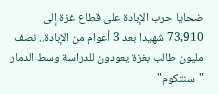ضحايا حرب الإبادة على قطاع غزة إلى 73,910 شهيدا بعد 3 أعوام من الإبادة.. نصف مليون طالب بغزة يعودون للدراسة وسط الدمار "سنتكوم"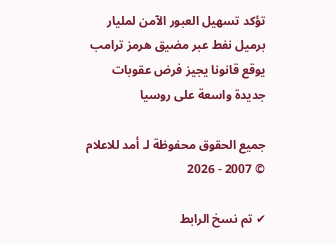تؤكد تسهيل العبور الآمن لمليار برميل نفط عبر مضيق هرمز ترامب يوقع قانونا يجيز فرض عقوبات جديدة واسعة على روسيا

جميع الحقوق محفوظة لـ أمد للاعلام © 2007 - 2026

✔ تم نسخ الرابط